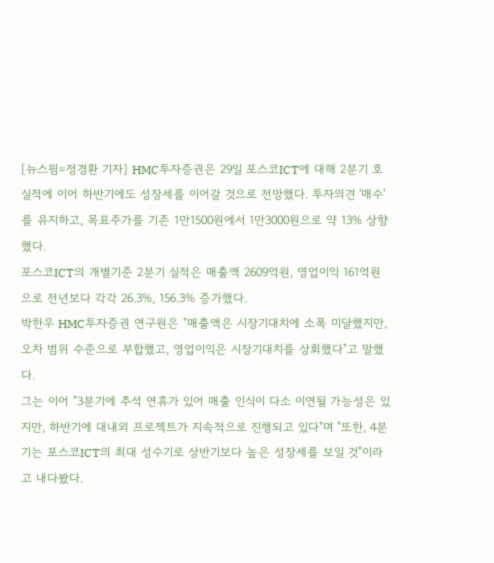[뉴스핌=정경환 기자] HMC투자증권은 29일 포스코ICT에 대해 2분기 호실적에 이어 하반기에도 성장세를 이어갈 것으로 전망했다. 투자의견 '매수'를 유지하고, 목표주가를 기존 1만1500원에서 1만3000원으로 약 13% 상향했다.
포스코ICT의 개별기준 2분기 실적은 매출액 2609억원, 영업이익 161억원으로 전년보다 각각 26.3%, 156.3% 증가했다.
박한우 HMC투자증권 연구원은 "매출액은 시장기대치에 소폭 미달했지만, 오차 범위 수준으로 부합했고, 영업이익은 시장기대치를 상회했다"고 말했다.
그는 이어 "3분기에 추석 연휴가 있어 매출 인식이 다소 이연될 가능성은 있지만, 하반기에 대내외 프로젝트가 지속적으로 진행되고 있다"며 "또한, 4분기는 포스코ICT의 최대 성수기로 상반기보다 높은 성장세를 보일 것"이라고 내다봤다.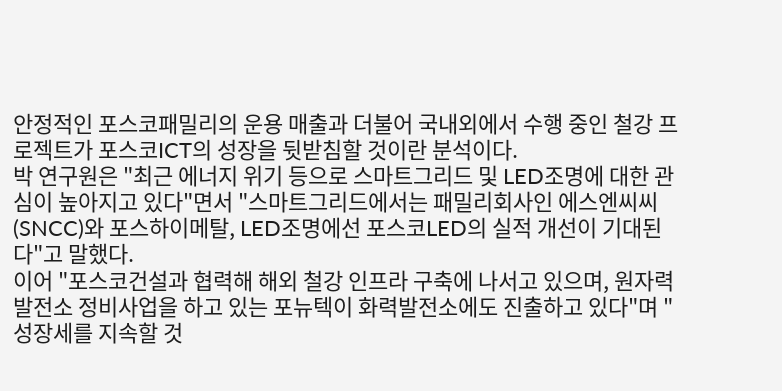안정적인 포스코패밀리의 운용 매출과 더불어 국내외에서 수행 중인 철강 프로젝트가 포스코ICT의 성장을 뒷받침할 것이란 분석이다.
박 연구원은 "최근 에너지 위기 등으로 스마트그리드 및 LED조명에 대한 관심이 높아지고 있다"면서 "스마트그리드에서는 패밀리회사인 에스엔씨씨(SNCC)와 포스하이메탈, LED조명에선 포스코LED의 실적 개선이 기대된다"고 말했다.
이어 "포스코건설과 협력해 해외 철강 인프라 구축에 나서고 있으며, 원자력발전소 정비사업을 하고 있는 포뉴텍이 화력발전소에도 진출하고 있다"며 "성장세를 지속할 것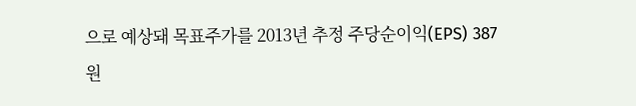으로 예상돼 목표주가를 2013년 추정 주당순이익(EPS) 387원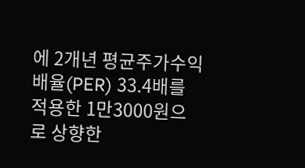에 2개년 평균주가수익배율(PER) 33.4배를 적용한 1만3000원으로 상향한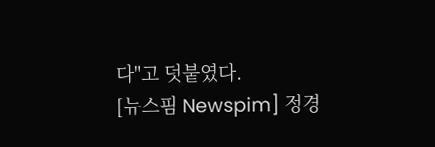다"고 덧붙였다.
[뉴스핌 Newspim] 정경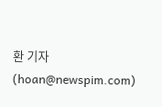환 기자 (hoan@newspim.com)